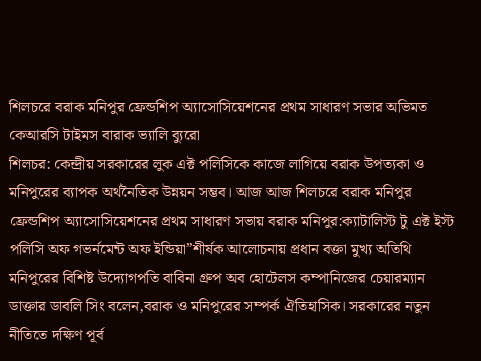শিলচরে বরাক মনিপুর ফ্রেন্ডশিপ অ্যাসোসিয়েশনের প্রথম সাধারণ সভার অভিমত
কেআরসি টাইমস বারাক ভ্যালি ব্যুরো
শিলচর: কেন্দ্রীয় সরকারের লুক এক্ট পলিসিকে কাজে লাগিয়ে বরাক উপত্যকা ও মনিপুরের ব্যাপক অর্থনৈতিক উন্নয়ন সম্ভব। আজ আজ শিলচরে বরাক মনিপুর ফ্রেন্ডশিপ অ্যাসোসিয়েশনের প্রথম সাধারণ সভায় বরাক মনিপুর:ক্যাটালিস্ট টু এক্ট ইস্ট পলিসি অফ গভর্নমেন্ট অফ ইন্ডিয়া”শীর্ষক আলোচনায় প্রধান বক্তা মুখ্য অতিথি মনিপুরের বিশিষ্ট উদ্যোগপতি বাবিনা গ্রুপ অব হোটেলস কম্পানিজের চেয়ারম্যান ডাক্তার ডাবলি সিং বলেন,বরাক ও মনিপুরের সম্পর্ক ঐতিহাসিক। সরকারের নতুন নীতিতে দক্ষিণ পূর্ব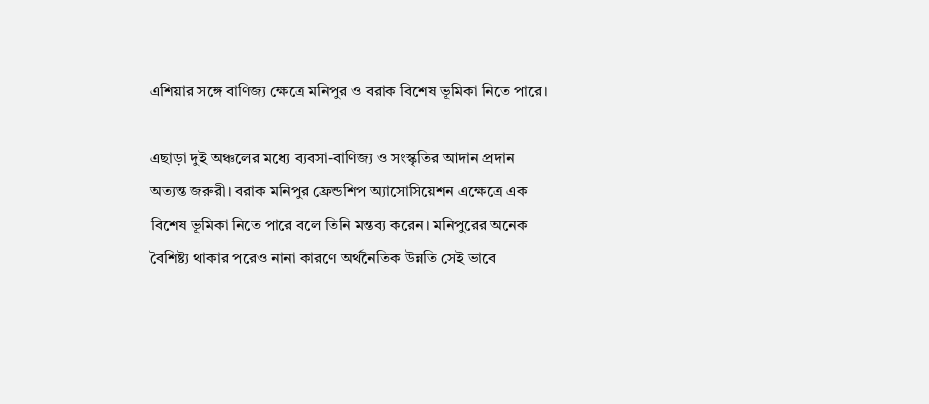এশিয়ার সঙ্গে বাণিজ্য ক্ষেত্রে মনিপুর ও বরাক বিশেষ ভূমিকা নিতে পারে।

এছাড়া দুই অঞ্চলের মধ্যে ব্যবসা-বাণিজ্য ও সংস্কৃতির আদান প্রদান অত্যন্ত জরুরী। বরাক মনিপুর ফ্রেন্ডশিপ অ্যাসোসিয়েশন এক্ষেত্রে এক বিশেষ ভূমিকা নিতে পারে বলে তিনি মন্তব্য করেন। মনিপুরের অনেক বৈশিষ্ট্য থাকার পরেও নানা কারণে অর্থনৈতিক উন্নতি সেই ভাবে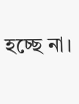হচ্ছে না।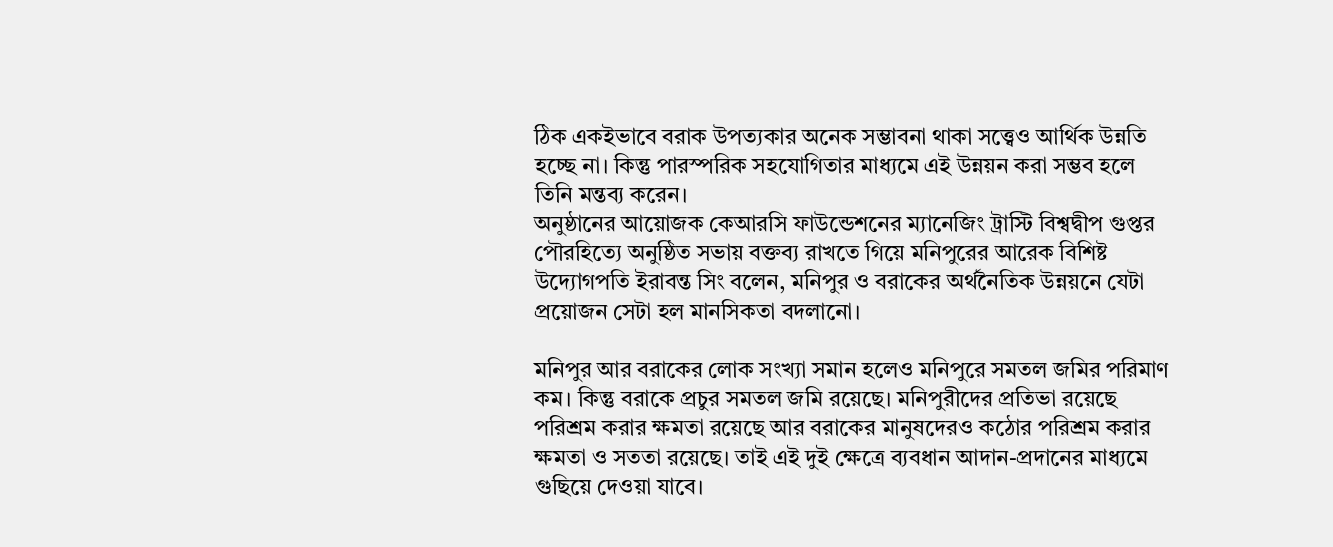ঠিক একইভাবে বরাক উপত্যকার অনেক সম্ভাবনা থাকা সত্ত্বেও আর্থিক উন্নতি হচ্ছে না। কিন্তু পারস্পরিক সহযোগিতার মাধ্যমে এই উন্নয়ন করা সম্ভব হলে তিনি মন্তব্য করেন।
অনুষ্ঠানের আয়োজক কেআরসি ফাউন্ডেশনের ম্যানেজিং ট্রাস্টি বিশ্বদ্বীপ গুপ্তর পৌরহিত্যে অনুষ্ঠিত সভায় বক্তব্য রাখতে গিয়ে মনিপুরের আরেক বিশিষ্ট উদ্যোগপতি ইরাবন্ত সিং বলেন, মনিপুর ও বরাকের অর্থনৈতিক উন্নয়নে যেটা প্রয়োজন সেটা হল মানসিকতা বদলানো।

মনিপুর আর বরাকের লোক সংখ্যা সমান হলেও মনিপুরে সমতল জমির পরিমাণ কম। কিন্তু বরাকে প্রচুর সমতল জমি রয়েছে। মনিপুরীদের প্রতিভা রয়েছে পরিশ্রম করার ক্ষমতা রয়েছে আর বরাকের মানুষদেরও কঠোর পরিশ্রম করার ক্ষমতা ও সততা রয়েছে। তাই এই দুই ক্ষেত্রে ব্যবধান আদান-প্রদানের মাধ্যমে গুছিয়ে দেওয়া যাবে।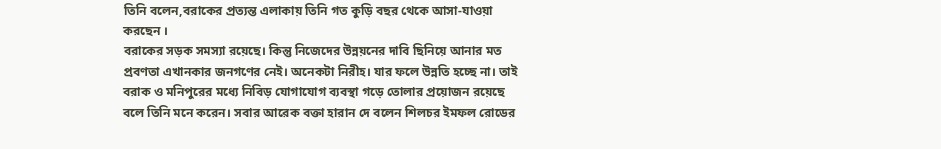তিনি বলেন,বরাকের প্রত্যন্ত এলাকায় তিনি গত কুড়ি বছর থেকে আসা-যাওয়া করছেন ।
বরাকের সড়ক সমস্যা রয়েছে। কিন্তু নিজেদের উন্নয়নের দাবি ছিনিয়ে আনার মত প্রবণতা এখানকার জনগণের নেই। অনেকটা নিরীহ। যার ফলে উন্নতি হচ্ছে না। তাই বরাক ও মনিপুরের মধ্যে নিবিড় যোগাযোগ ব্যবস্থা গড়ে তোলার প্রয়োজন রয়েছে বলে তিনি মনে করেন। সবার আরেক বক্তা হারান দে বলেন শিলচর ইমফল রোডের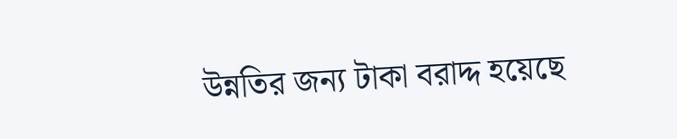উন্নতির জন্য টাকা বরাদ্দ হয়েছে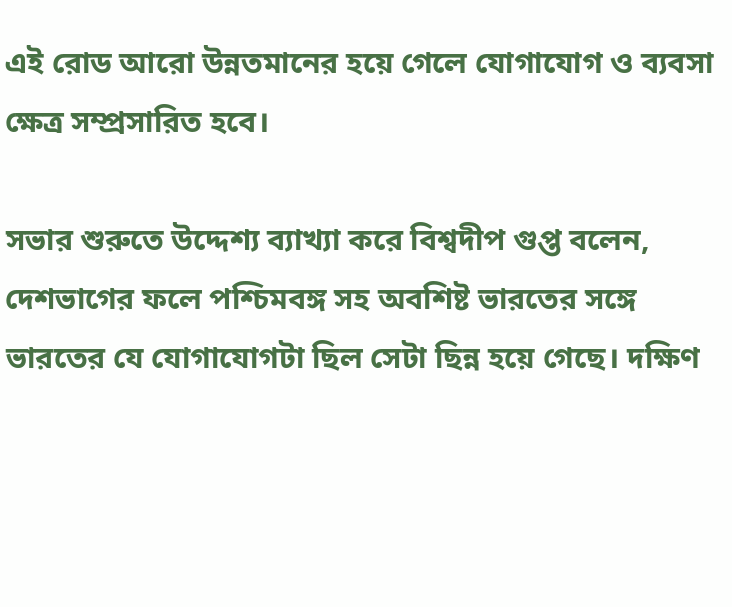এই রোড আরো উন্নতমানের হয়ে গেলে যোগাযোগ ও ব্যবসা ক্ষেত্র সম্প্রসারিত হবে।

সভার শুরুতে উদ্দেশ্য ব্যাখ্যা করে বিশ্বদীপ গুপ্ত বলেন, দেশভাগের ফলে পশ্চিমবঙ্গ সহ অবশিষ্ট ভারতের সঙ্গে ভারতের যে যোগাযোগটা ছিল সেটা ছিন্ন হয়ে গেছে। দক্ষিণ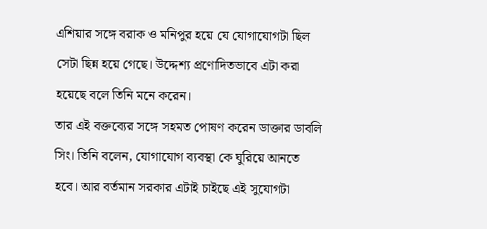এশিয়ার সঙ্গে বরাক ও মনিপুর হয়ে যে যোগাযোগটা ছিল সেটা ছিন্ন হয়ে গেছে। উদ্দেশ্য প্রণোদিতভাবে এটা করা হয়েছে বলে তিনি মনে করেন।
তার এই বক্তব্যের সঙ্গে সহমত পোষণ করেন ডাক্তার ডাবলি সিং। তিনি বলেন, যোগাযোগ ব্যবস্থা কে ঘুরিয়ে আনতে হবে। আর বর্তমান সরকার এটাই চাইছে এই সুযোগটা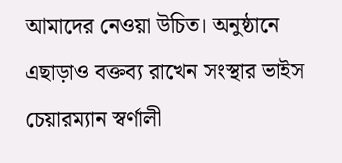আমাদের নেওয়া উচিত। অনুষ্ঠানে এছাড়াও বক্তব্য রাখেন সংস্থার ভাইস চেয়ারম্যান স্বর্ণালী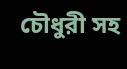চৌধুরী সহ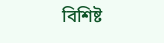বিশিষ্ট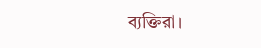ব্যক্তিরা।